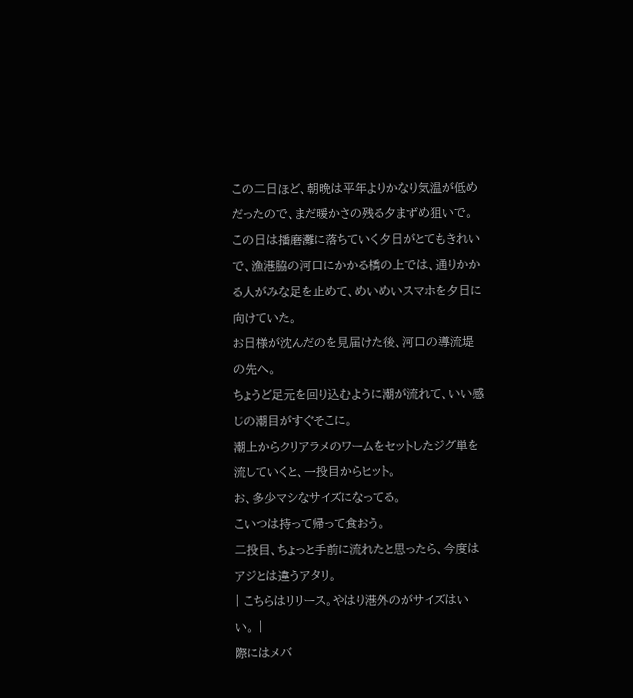この二日ほど、朝晩は平年よりかなり気温が低めだったので、まだ暖かさの残る夕まずめ狙いで。
この日は播磨灘に落ちていく夕日がとてもきれいで、漁港脇の河口にかかる橋の上では、通りかかる人がみな足を止めて、めいめいスマホを夕日に向けていた。
お日様が沈んだのを見届けた後、河口の導流堤の先へ。
ちょうど足元を回り込むように潮が流れて、いい感じの潮目がすぐそこに。
潮上からクリアラメのワームをセットしたジグ単を流していくと、一投目からヒット。
お、多少マシなサイズになってる。
こいつは持って帰って食おう。
二投目、ちょっと手前に流れたと思ったら、今度はアジとは違うアタリ。
| こちらはリリース。やはり港外のがサイズはいい。 |
際にはメバ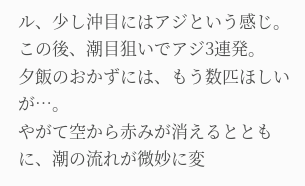ル、少し沖目にはアジという感じ。
この後、潮目狙いでアジ3連発。
夕飯のおかずには、もう数匹ほしいが…。
やがて空から赤みが消えるとともに、潮の流れが微妙に変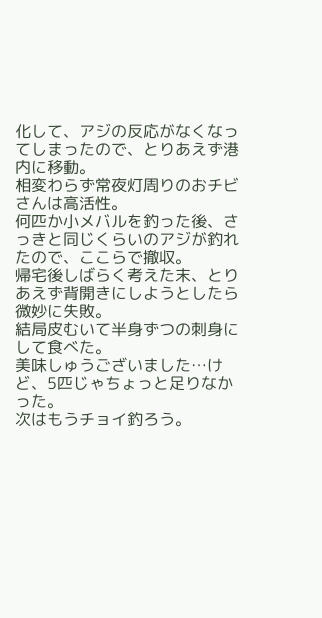化して、アジの反応がなくなってしまったので、とりあえず港内に移動。
相変わらず常夜灯周りのおチビさんは高活性。
何匹か小メバルを釣った後、さっきと同じくらいのアジが釣れたので、ここらで撤収。
帰宅後しばらく考えた末、とりあえず背開きにしようとしたら微妙に失敗。
結局皮むいて半身ずつの刺身にして食べた。
美味しゅうございました…けど、5匹じゃちょっと足りなかった。
次はもうチョイ釣ろう。